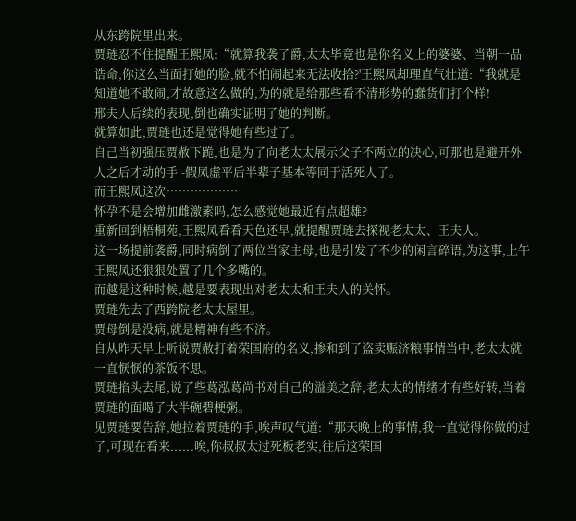从东跨院里出来。
贾琏忍不住提醒王熙凤:“就算我袭了爵,太太毕竟也是你名义上的婆婆、当朝一品诰命,你这么当面打她的脸,就不怕闹起来无法收拾?'王熙凤却理直气壮道:“我就是知道她不敢闹,才故意这么做的,为的就是给那些看不清形势的蠢货们打个样!
邢夫人后续的表现,倒也确实证明了她的判断。
就算如此,贾琏也还是觉得她有些过了。
自己当初强压贾赦下跪,也是为了向老太太展示父子不两立的决心,可那也是避开外人之后才动的手 -假凤虚平后半辈子基本等同于活死人了。
而王熙凤这次………………
怀孕不是会增加雌激素吗,怎么感觉她最近有点超雄?
重新回到梧桐苑,王熙凤看看天色还早,就提醒贾琏去探视老太太、王夫人。
这一场提前袭爵,同时病倒了两位当家主母,也是引发了不少的闲言碎语,为这事,上午王熙凤还狠狠处置了几个多嘴的。
而越是这种时候,越是要表现出对老太太和王夫人的关怀。
贾琏先去了西跨院老太太屋里。
贾母倒是没病,就是精神有些不济。
自从昨天早上听说贾赦打着荣国府的名义,掺和到了盗卖赈济粮事情当中,老太太就一直恹恹的茶饭不思。
贾琏掐头去尾,说了些葛泓葛尚书对自己的溢美之辞,老太太的情绪才有些好转,当着贾琏的面喝了大半碗碧梗粥。
见贾琏要告辞,她拉着贾琏的手,唉声叹气道:“那天晚上的事情,我一直觉得你做的过了,可现在看来......唉,你叔叔太过死板老实,往后这荣国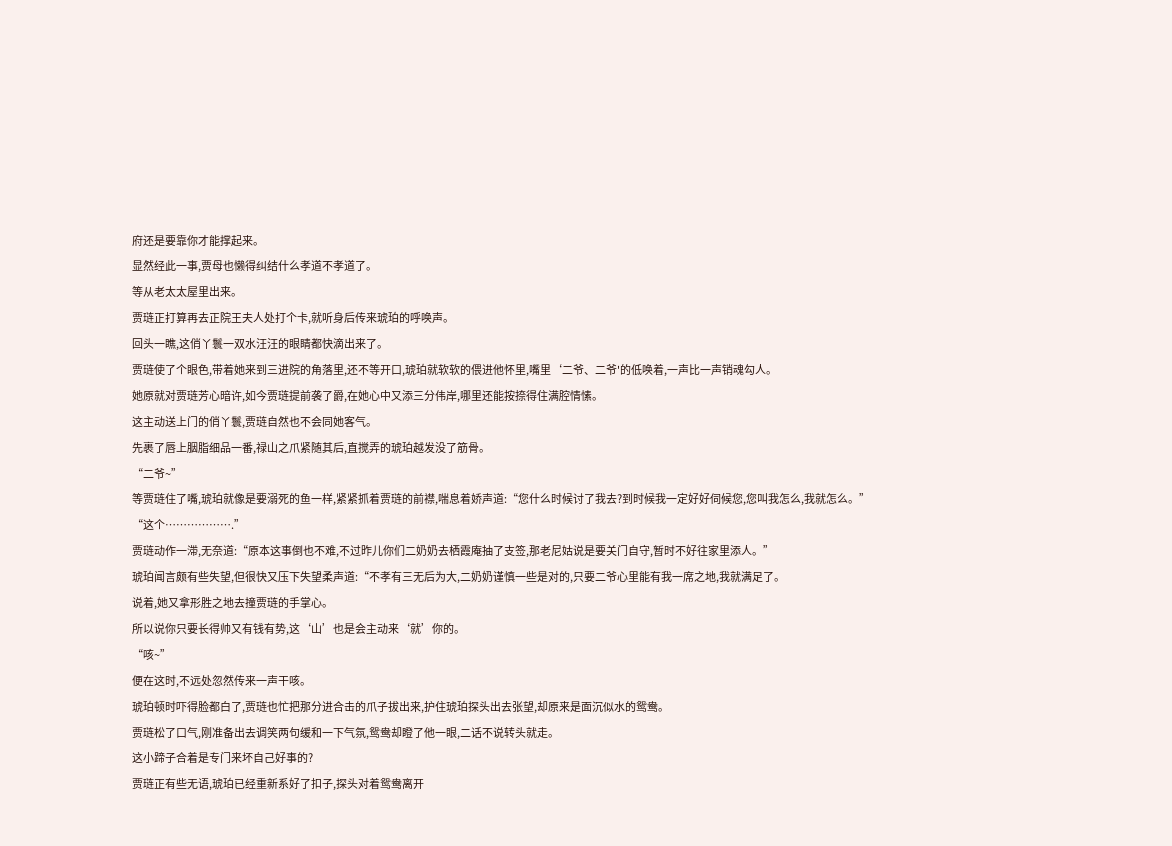府还是要靠你才能撑起来。
显然经此一事,贾母也懒得纠结什么孝道不孝道了。
等从老太太屋里出来。
贾琏正打算再去正院王夫人处打个卡,就听身后传来琥珀的呼唤声。
回头一瞧,这俏丫鬟一双水汪汪的眼睛都快滴出来了。
贾琏使了个眼色,带着她来到三进院的角落里,还不等开口,琥珀就软软的偎进他怀里,嘴里‘二爷、二爷'的低唤着,一声比一声销魂勾人。
她原就对贾琏芳心暗许,如今贾琏提前袭了爵,在她心中又添三分伟岸,哪里还能按捺得住满腔情愫。
这主动送上门的俏丫鬟,贾琏自然也不会同她客气。
先裹了唇上胭脂细品一番,禄山之爪紧随其后,直搅弄的琥珀越发没了筋骨。
“二爷~”
等贾琏住了嘴,琥珀就像是要溺死的鱼一样,紧紧抓着贾琏的前襟,喘息着娇声道:“您什么时候讨了我去?到时候我一定好好伺候您,您叫我怎么,我就怎么。”
“这个……………….”
贾琏动作一滞,无奈道:“原本这事倒也不难,不过昨儿你们二奶奶去栖霞庵抽了支签,那老尼姑说是要关门自守,暂时不好往家里添人。”
琥珀闻言颇有些失望,但很快又压下失望柔声道:“不孝有三无后为大,二奶奶谨慎一些是对的,只要二爷心里能有我一席之地,我就满足了。
说着,她又拿形胜之地去撞贾琏的手掌心。
所以说你只要长得帅又有钱有势,这‘山’也是会主动来‘就’你的。
“咳~”
便在这时,不远处忽然传来一声干咳。
琥珀顿时吓得脸都白了,贾琏也忙把那分进合击的爪子拔出来,护住琥珀探头出去张望,却原来是面沉似水的鸳鸯。
贾琏松了口气,刚准备出去调笑两句缓和一下气氛,鸳鸯却瞪了他一眼,二话不说转头就走。
这小蹄子合着是专门来坏自己好事的?
贾琏正有些无语,琥珀已经重新系好了扣子,探头对着鸳鸯离开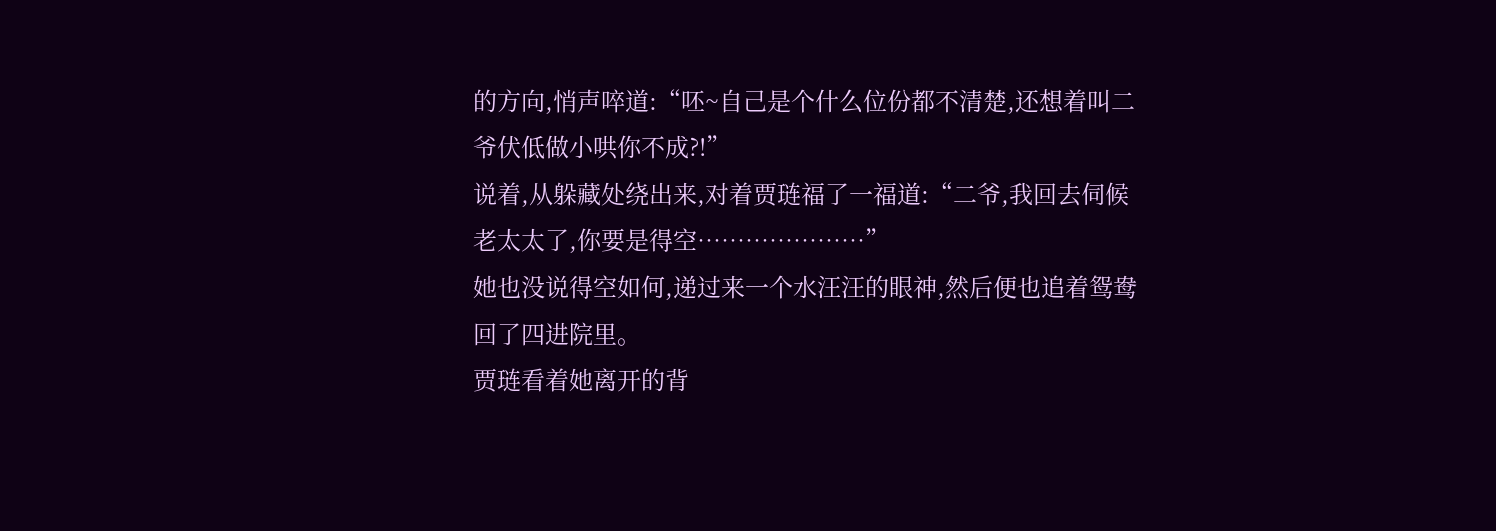的方向,悄声啐道:“呸~自己是个什么位份都不清楚,还想着叫二爷伏低做小哄你不成?!”
说着,从躲藏处绕出来,对着贾琏福了一福道:“二爷,我回去伺候老太太了,你要是得空…………………”
她也没说得空如何,递过来一个水汪汪的眼神,然后便也追着鸳鸯回了四进院里。
贾琏看着她离开的背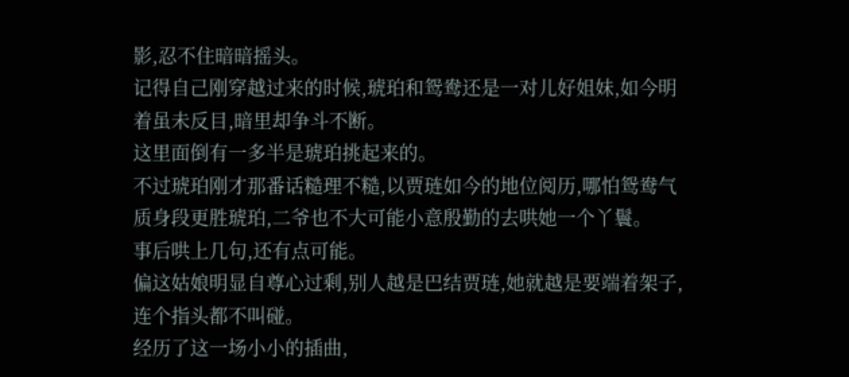影,忍不住暗暗摇头。
记得自己刚穿越过来的时候,琥珀和鸳鸯还是一对儿好姐妹,如今明着虽未反目,暗里却争斗不断。
这里面倒有一多半是琥珀挑起来的。
不过琥珀刚才那番话糙理不糙,以贾琏如今的地位阅历,哪怕鸳鸯气质身段更胜琥珀,二爷也不大可能小意殷勤的去哄她一个丫鬟。
事后哄上几句,还有点可能。
偏这姑娘明显自尊心过剩,别人越是巴结贾琏,她就越是要端着架子,连个指头都不叫碰。
经历了这一场小小的插曲,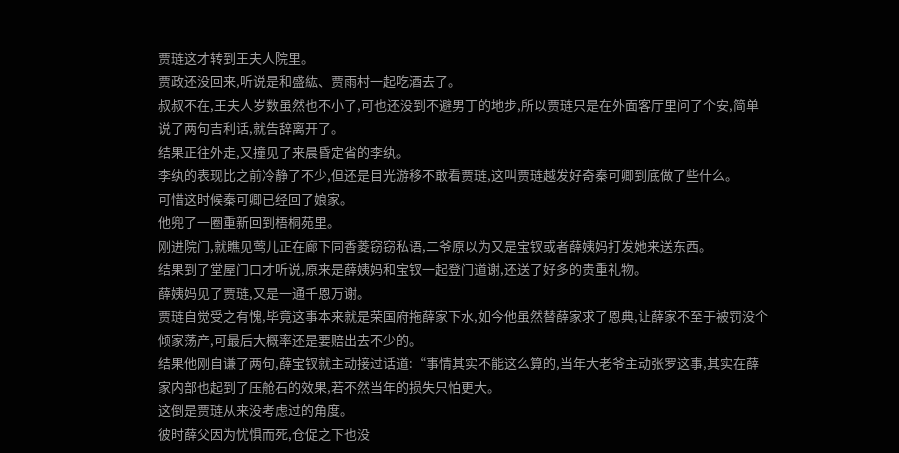贾琏这才转到王夫人院里。
贾政还没回来,听说是和盛紘、贾雨村一起吃酒去了。
叔叔不在,王夫人岁数虽然也不小了,可也还没到不避男丁的地步,所以贾琏只是在外面客厅里问了个安,简单说了两句吉利话,就告辞离开了。
结果正往外走,又撞见了来晨昏定省的李纨。
李纨的表现比之前冷静了不少,但还是目光游移不敢看贾琏,这叫贾琏越发好奇秦可卿到底做了些什么。
可惜这时候秦可卿已经回了娘家。
他兜了一圈重新回到梧桐苑里。
刚进院门,就瞧见莺儿正在廊下同香菱窃窃私语,二爷原以为又是宝钗或者薛姨妈打发她来送东西。
结果到了堂屋门口才听说,原来是薛姨妈和宝钗一起登门道谢,还送了好多的贵重礼物。
薛姨妈见了贾琏,又是一通千恩万谢。
贾琏自觉受之有愧,毕竟这事本来就是荣国府拖薛家下水,如今他虽然替薛家求了恩典,让薛家不至于被罚没个倾家荡产,可最后大概率还是要赔出去不少的。
结果他刚自谦了两句,薛宝钗就主动接过话道:“事情其实不能这么算的,当年大老爷主动张罗这事,其实在薛家内部也起到了压舱石的效果,若不然当年的损失只怕更大。
这倒是贾琏从来没考虑过的角度。
彼时薛父因为忧惧而死,仓促之下也没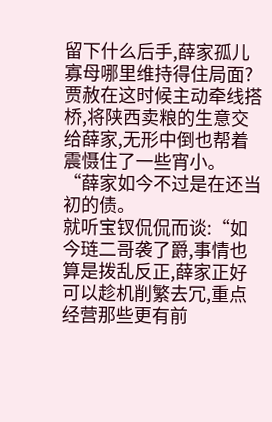留下什么后手,薛家孤儿寡母哪里维持得住局面?
贾赦在这时候主动牵线搭桥,将陕西卖粮的生意交给薛家,无形中倒也帮着震慑住了一些宵小。
“薛家如今不过是在还当初的债。
就听宝钗侃侃而谈:“如今琏二哥袭了爵,事情也算是拨乱反正,薛家正好可以趁机削繁去冗,重点经营那些更有前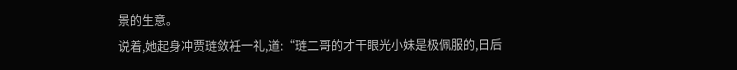景的生意。
说着,她起身冲贾琏敛衽一礼,道:“琏二哥的才干眼光小妹是极佩服的,日后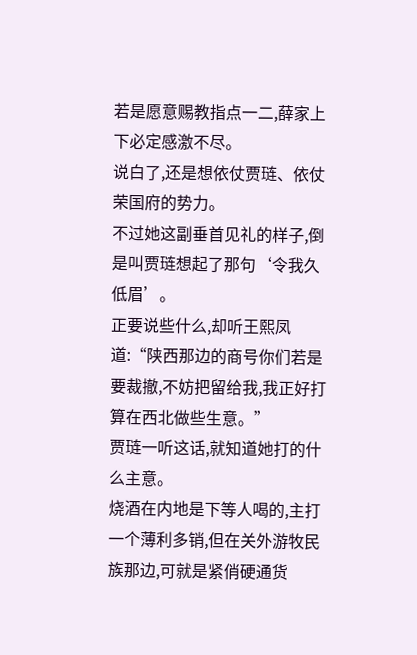若是愿意赐教指点一二,薛家上下必定感激不尽。
说白了,还是想依仗贾琏、依仗荣国府的势力。
不过她这副垂首见礼的样子,倒是叫贾琏想起了那句‘令我久低眉’。
正要说些什么,却听王熙凤道:“陕西那边的商号你们若是要裁撤,不妨把留给我,我正好打算在西北做些生意。”
贾琏一听这话,就知道她打的什么主意。
烧酒在内地是下等人喝的,主打一个薄利多销,但在关外游牧民族那边,可就是紧俏硬通货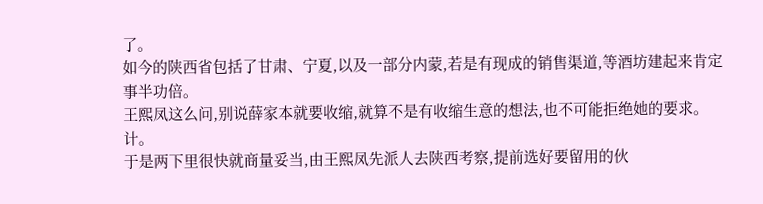了。
如今的陕西省包括了甘肃、宁夏,以及一部分内蒙,若是有现成的销售渠道,等酒坊建起来肯定事半功倍。
王熙凤这么问,别说薛家本就要收缩,就算不是有收缩生意的想法,也不可能拒绝她的要求。
计。
于是两下里很快就商量妥当,由王熙凤先派人去陕西考察,提前选好要留用的伙